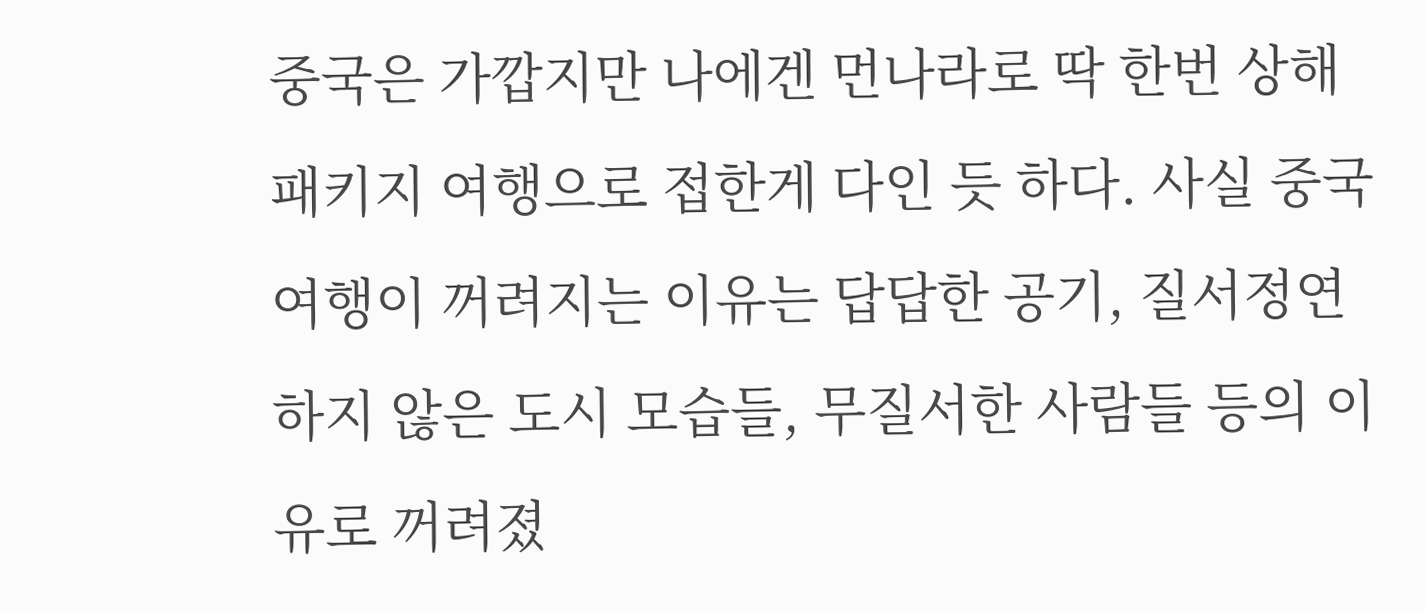중국은 가깝지만 나에겐 먼나라로 딱 한번 상해 패키지 여행으로 접한게 다인 듯 하다. 사실 중국 여행이 꺼려지는 이유는 답답한 공기, 질서정연하지 않은 도시 모습들, 무질서한 사람들 등의 이유로 꺼려졌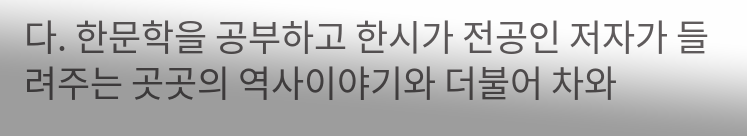다. 한문학을 공부하고 한시가 전공인 저자가 들려주는 곳곳의 역사이야기와 더불어 차와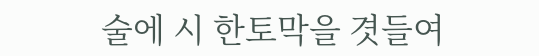술에 시 한토막을 겻들여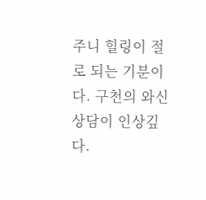주니 힐링이 절로 되는 기분이다. 구천의 와신상담이 인상깊다.